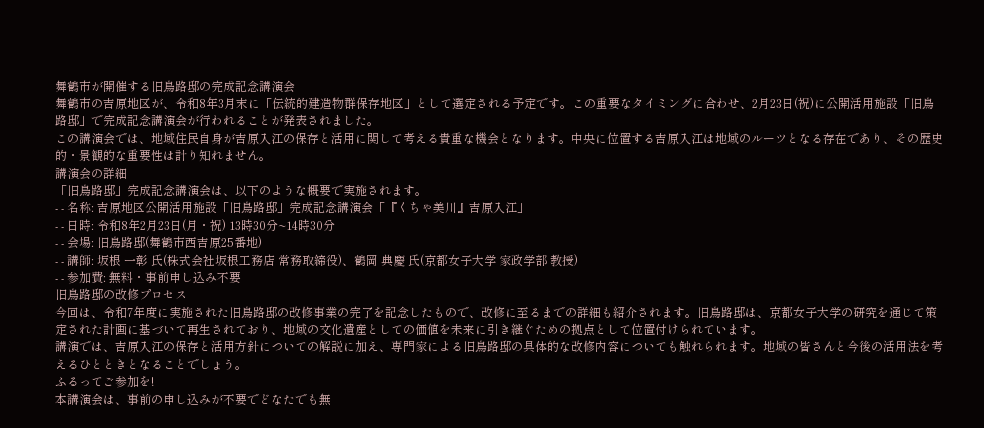舞鶴市が開催する旧鳥路邸の完成記念講演会
舞鶴市の吉原地区が、令和8年3月末に「伝統的建造物群保存地区」として選定される予定です。この重要なタイミングに合わせ、2月23日(祝)に公開活用施設「旧鳥路邸」で完成記念講演会が行われることが発表されました。
この講演会では、地域住民自身が吉原入江の保存と活用に関して考える貴重な機会となります。中央に位置する吉原入江は地域のルーツとなる存在であり、その歴史的・景観的な重要性は計り知れません。
講演会の詳細
「旧鳥路邸」完成記念講演会は、以下のような概要で実施されます。
- - 名称: 吉原地区公開活用施設「旧鳥路邸」完成記念講演会「『くちゃ美川』吉原入江」
- - 日時: 令和8年2月23日(月・祝) 13時30分~14時30分
- - 会場: 旧鳥路邸(舞鶴市西吉原25番地)
- - 講師: 坂根 一彰 氏(株式会社坂根工務店 常務取締役)、鶴岡 典慶 氏(京都女子大学 家政学部 教授)
- - 参加費: 無料・事前申し込み不要
旧鳥路邸の改修プロセス
今回は、令和7年度に実施された旧鳥路邸の改修事業の完了を記念したもので、改修に至るまでの詳細も紹介されます。旧鳥路邸は、京都女子大学の研究を通じて策定された計画に基づいて再生されており、地域の文化遺産としての価値を未来に引き継ぐための拠点として位置付けられています。
講演では、吉原入江の保存と活用方針についての解説に加え、専門家による旧鳥路邸の具体的な改修内容についても触れられます。地域の皆さんと今後の活用法を考えるひとときとなることでしょう。
ふるってご参加を!
本講演会は、事前の申し込みが不要でどなたでも無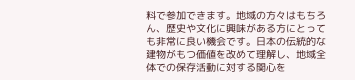料で参加できます。地域の方々はもちろん、歴史や文化に興味がある方にとっても非常に良い機会です。日本の伝統的な建物がもつ価値を改めて理解し、地域全体での保存活動に対する関心を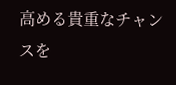高める貴重なチャンスを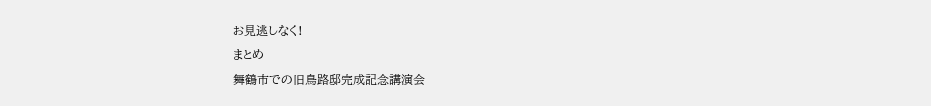お見逃しなく!
まとめ
舞鶴市での旧鳥路邸完成記念講演会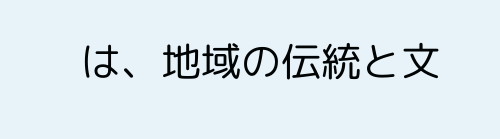は、地域の伝統と文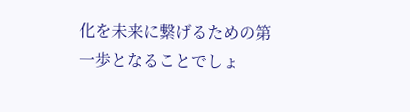化を未来に繋げるための第一歩となることでしょ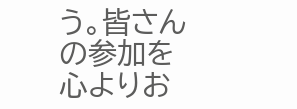う。皆さんの参加を心よりお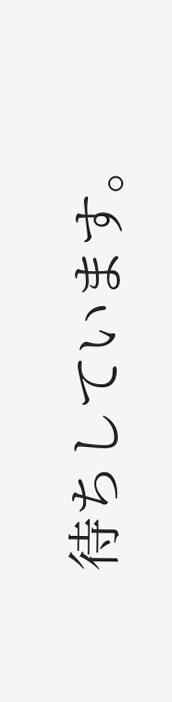待ちしています。